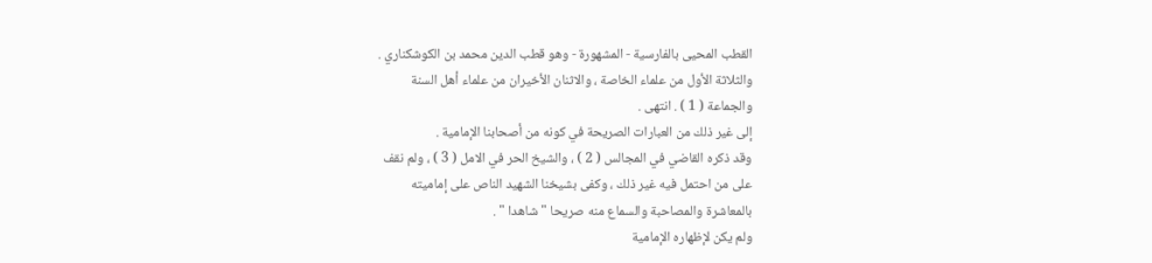القطب المحيى بالفارسية - المشهورة - وهو قطب الدين محمد بن الكوشكناري .
والثلاثة الأول من علماء الخاصة ، والاثنان الأخيران من علماء أهل السنة
والجماعة ( 1 ) . انتهى .
إلى غير ذلك من العبارات الصريحة في كونه من أصحابنا الإمامية .
وقد ذكره القاضي في المجالس ( 2 ) ، والشيخ الحر في الامل ( 3 ) ، ولم نقف
على من احتمل فيه غير ذلك ، وكفى بشيخنا الشهيد الناص على إماميته
بالمعاشرة والمصاحبة والسماع منه صريحا " شاهدا " .
ولم يكن لإظهاره الإمامية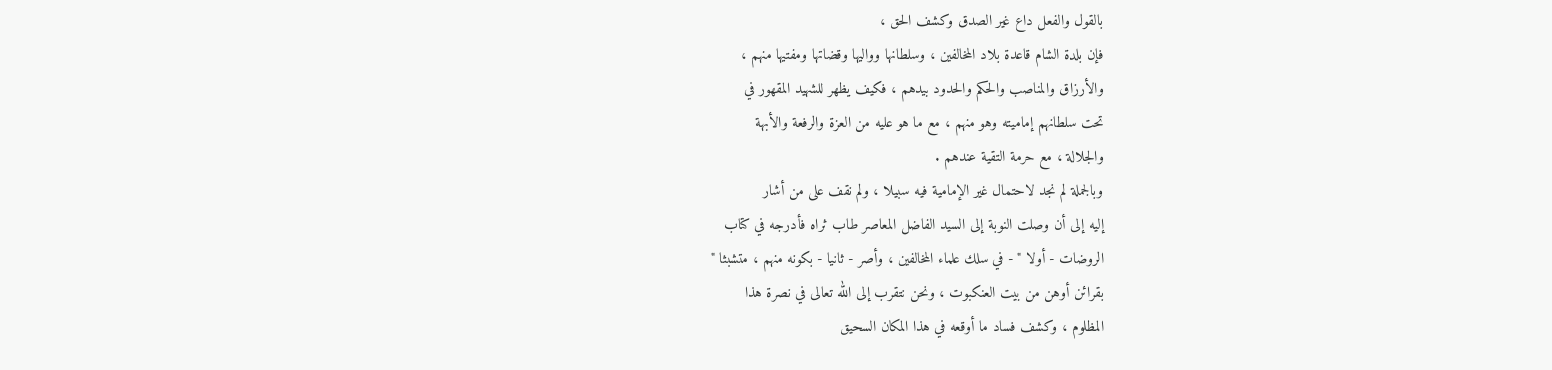بالقول والفعل داع غير الصدق وكشف الحق ،
فإن بلدة الشام قاعدة بلاد المخالفين ، وسلطانها وواليها وقضاتها ومفتيها منهم ،
والأرزاق والمناصب والحكم والحدود بيدهم ، فكيف يظهر للشهيد المقهور في
تحت سلطانهم إماميته وهو منهم ، مع ما هو عليه من العزة والرفعة والأبهة
والجلالة ، مع حرمة التقية عندهم .
وبالجملة لم نجد لاحتمال غير الإمامية فيه سبيلا ، ولم نقف على من أشار
إليه إلى أن وصلت النوبة إلى السيد الفاضل المعاصر طاب ثراه فأدرجه في كتاب
الروضات - أولا " - في سلك علماء المخالفين ، وأصر - ثانيا - بكونه منهم ، متشبثا "
بقرائن أوهن من بيت العنكبوت ، ونحن نتقرب إلى الله تعالى في نصرة هذا
المظلوم ، وكشف فساد ما أوقعه في هذا المكان السحيق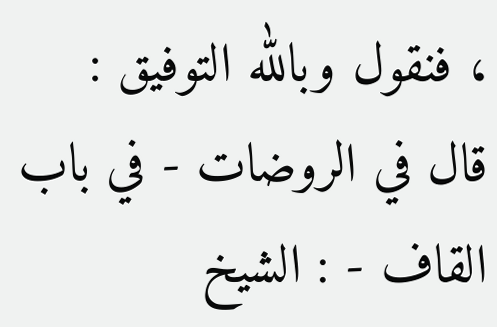، فنقول وبالله التوفيق :
قال في الروضات - في باب القاف - : الشيخ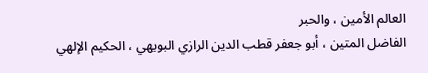العالم الأمين ، والحبر
الفاضل المتين ، أبو جعفر قطب الدين الرازي البويهي ، الحكيم الإلهي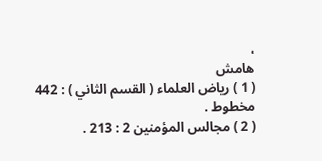،
هامش
( 1 ) رياض العلماء ( القسم الثاني ) : 442 مخطوط .
( 2 ) مجالس المؤمنين 2 : 213 .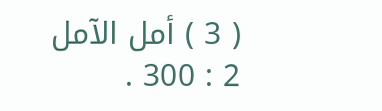( 3 ) أمل الآمل 2 : 300 .